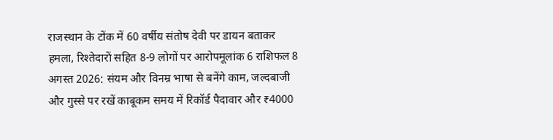राजस्थान के टोंक में 60 वर्षीय संतोष देवी पर डायन बताकर हमला, रिश्तेदारों सहित 8-9 लोगों पर आरोपमूलांक 6 राशिफल 8 अगस्त 2026: संयम और विनम्र भाषा से बनेंगे काम, जल्दबाजी और गुस्से पर रखें काबूकम समय में रिकॉर्ड पैदावार और ₹4000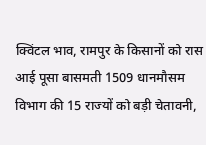क्विंटल भाव, रामपुर के किसानों को रास आई पूसा बासमती 1509 धानमौसम विभाग की 15 राज्यों को बड़ी चेतावनी,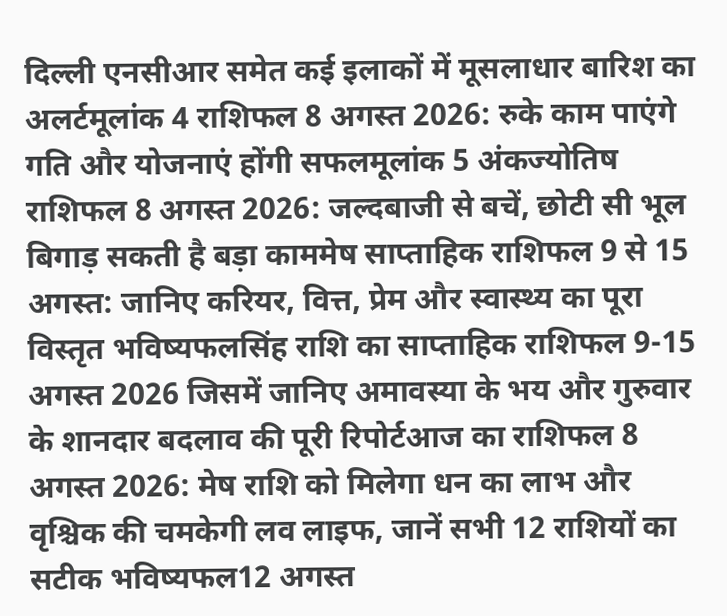दिल्ली एनसीआर समेत कई इलाकों में मूसलाधार बारिश का अलर्टमूलांक 4 राशिफल 8 अगस्त 2026: रुके काम पाएंगे गति और योजनाएं होंगी सफलमूलांक 5 अंकज्योतिष राशिफल 8 अगस्त 2026: जल्दबाजी से बचें, छोटी सी भूल बिगाड़ सकती है बड़ा काममेष साप्ताहिक राशिफल 9 से 15 अगस्त: जानिए करियर, वित्त, प्रेम और स्वास्थ्य का पूरा विस्तृत भविष्यफलसिंह राशि का साप्ताहिक राशिफल 9-15 अगस्त 2026 जिसमें जानिए अमावस्या के भय और गुरुवार के शानदार बदलाव की पूरी रिपोर्टआज का राशिफल 8 अगस्त 2026: मेष राशि को मिलेगा धन का लाभ और वृश्चिक की चमकेगी लव लाइफ, जानें सभी 12 राशियों का सटीक भविष्यफल12 अगस्त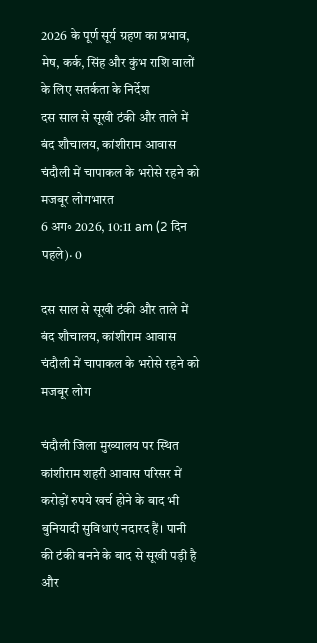2026 के पूर्ण सूर्य ग्रहण का प्रभाव, मेष, कर्क, सिंह और कुंभ राशि वालों के लिए सतर्कता के निर्देश
दस साल से सूखी टंकी और ताले में बंद शौचालय, कांशीराम आवास चंदौली में चापाकल के भरोसे रहने को मजबूर लोगभारत
6 अग॰ 2026, 10:11 am (2 दिन पहले)· 0

दस साल से सूखी टंकी और ताले में बंद शौचालय, कांशीराम आवास चंदौली में चापाकल के भरोसे रहने को मजबूर लोग

चंदौली जिला मुख्यालय पर स्थित कांशीराम शहरी आवास परिसर में करोड़ों रुपये खर्च होने के बाद भी बुनियादी सुविधाएं नदारद हैं। पानी की टंकी बनने के बाद से सूखी पड़ी है और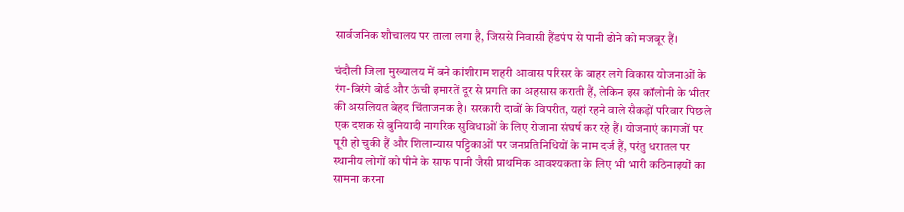सार्वजनिक शौचालय पर ताला लगा है, जिससे निवासी हैंडपंप से पानी ढोने को मजबूर हैं।

चंदौली जिला मुख्यालय में बने कांशीराम शहरी आवास परिसर के बाहर लगे विकास योजनाओं के रंग-बिरंगे बोर्ड और ऊंची इमारतें दूर से प्रगति का अहसास कराती हैं, लेकिन इस कॉलोनी के भीतर की असलियत बेहद चिंताजनक है। सरकारी दावों के विपरीत, यहां रहने वाले सैकड़ों परिवार पिछले एक दशक से बुनियादी नागरिक सुविधाओं के लिए रोजाना संघर्ष कर रहे हैं। योजनाएं कागजों पर पूरी हो चुकी हैं और शिलान्यास पट्टिकाओं पर जनप्रतिनिधियों के नाम दर्ज हैं, परंतु धरातल पर स्थानीय लोगों को पीने के साफ पानी जैसी प्राथमिक आवश्यकता के लिए भी भारी कठिनाइयों का सामना करना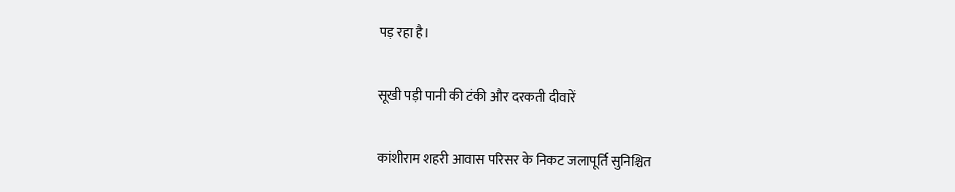पड़ रहा है।

सूखी पड़ी पानी की टंकी और दरकती दीवारें

कांशीराम शहरी आवास परिसर के निकट जलापूर्ति सुनिश्चित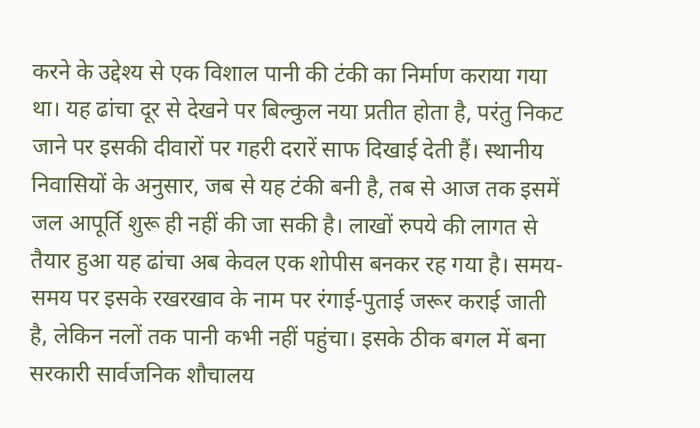करने के उद्देश्य से एक विशाल पानी की टंकी का निर्माण कराया गया था। यह ढांचा दूर से देखने पर बिल्कुल नया प्रतीत होता है, परंतु निकट जाने पर इसकी दीवारों पर गहरी दरारें साफ दिखाई देती हैं। स्थानीय निवासियों के अनुसार, जब से यह टंकी बनी है, तब से आज तक इसमें जल आपूर्ति शुरू ही नहीं की जा सकी है। लाखों रुपये की लागत से तैयार हुआ यह ढांचा अब केवल एक शोपीस बनकर रह गया है। समय-समय पर इसके रखरखाव के नाम पर रंगाई-पुताई जरूर कराई जाती है, लेकिन नलों तक पानी कभी नहीं पहुंचा। इसके ठीक बगल में बना सरकारी सार्वजनिक शौचालय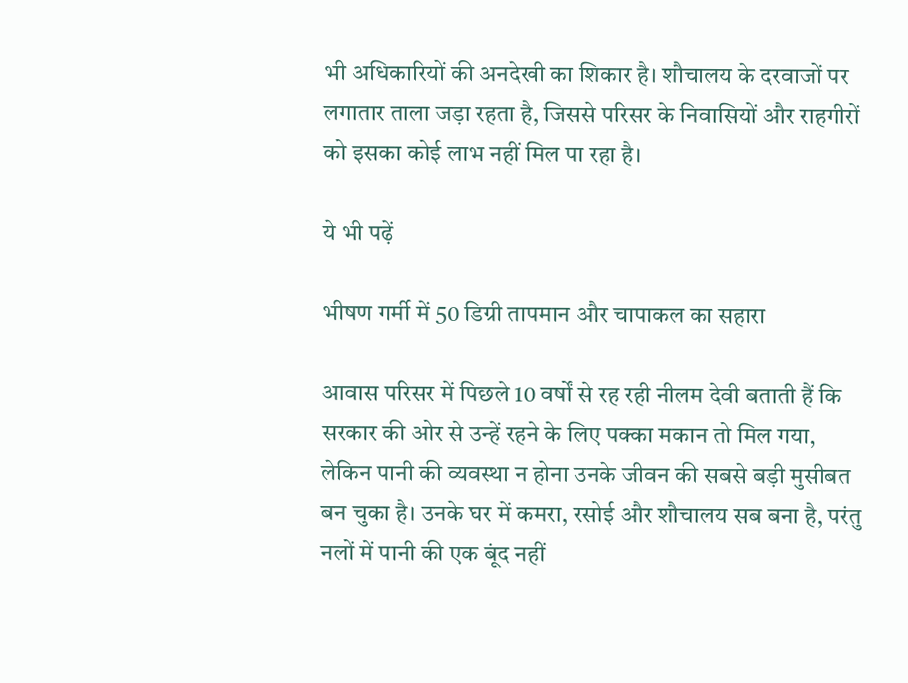भी अधिकारियों की अनदेखी का शिकार है। शौचालय के दरवाजों पर लगातार ताला जड़ा रहता है, जिससे परिसर के निवासियों और राहगीरों को इसका कोई लाभ नहीं मिल पा रहा है।

ये भी पढ़ें

भीषण गर्मी में 50 डिग्री तापमान और चापाकल का सहारा

आवास परिसर में पिछले 10 वर्षों से रह रही नीलम देवी बताती हैं कि सरकार की ओर से उन्हें रहने के लिए पक्का मकान तो मिल गया, लेकिन पानी की व्यवस्था न होना उनके जीवन की सबसे बड़ी मुसीबत बन चुका है। उनके घर में कमरा, रसोई और शौचालय सब बना है, परंतु नलों में पानी की एक बूंद नहीं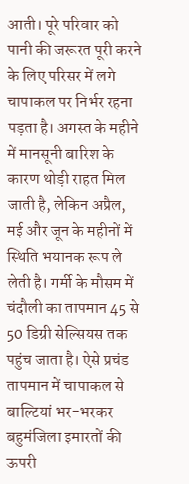आती। पूरे परिवार को पानी की जरूरत पूरी करने के लिए परिसर में लगे चापाकल पर निर्भर रहना पड़ता है। अगस्त के महीने में मानसूनी बारिश के कारण थोड़ी राहत मिल जाती है, लेकिन अप्रैल, मई और जून के महीनों में स्थिति भयानक रूप ले लेती है। गर्मी के मौसम में चंदौली का तापमान 45 से 50 डिग्री सेल्सियस तक पहुंच जाता है। ऐसे प्रचंड तापमान में चापाकल से बाल्टियां भर-भरकर बहुमंजिला इमारतों की ऊपरी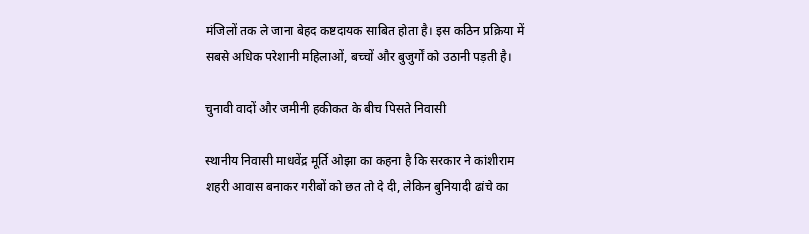मंजिलों तक ले जाना बेहद कष्टदायक साबित होता है। इस कठिन प्रक्रिया में सबसे अधिक परेशानी महिलाओं, बच्चों और बुजुर्गों को उठानी पड़ती है।

चुनावी वादों और जमीनी हकीकत के बीच पिसते निवासी

स्थानीय निवासी माधवेंद्र मूर्ति ओझा का कहना है कि सरकार ने कांशीराम शहरी आवास बनाकर गरीबों को छत तो दे दी, लेकिन बुनियादी ढांचे का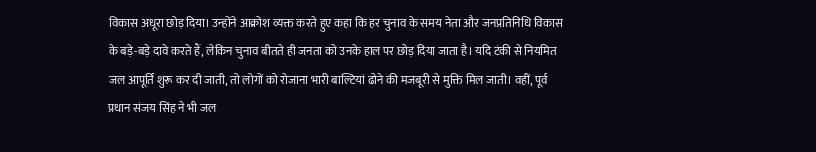विकास अधूरा छोड़ दिया। उन्होंने आक्रोश व्यक्त करते हुए कहा कि हर चुनाव के समय नेता और जनप्रतिनिधि विकास के बड़े-बड़े दावे करते हैं, लेकिन चुनाव बीतते ही जनता को उनके हाल पर छोड़ दिया जाता है। यदि टंकी से नियमित जल आपूर्ति शुरू कर दी जाती, तो लोगों को रोजाना भारी बाल्टियां ढोने की मजबूरी से मुक्ति मिल जाती। वहीं, पूर्व प्रधान संजय सिंह ने भी जल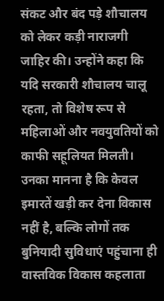संकट और बंद पड़े शौचालय को लेकर कड़ी नाराजगी जाहिर की। उन्होंने कहा कि यदि सरकारी शौचालय चालू रहता, तो विशेष रूप से महिलाओं और नवयुवतियों को काफी सहूलियत मिलती। उनका मानना है कि केवल इमारतें खड़ी कर देना विकास नहीं है, बल्कि लोगों तक बुनियादी सुविधाएं पहुंचाना ही वास्तविक विकास कहलाता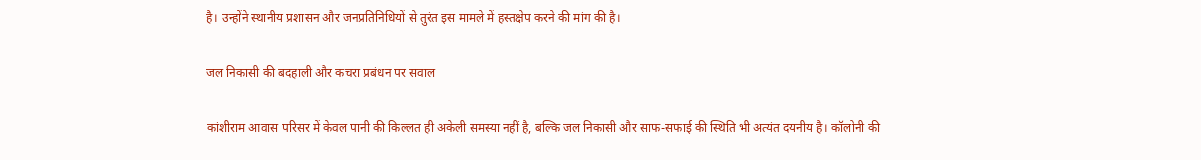है। उन्होंने स्थानीय प्रशासन और जनप्रतिनिधियों से तुरंत इस मामले में हस्तक्षेप करने की मांग की है।

जल निकासी की बदहाली और कचरा प्रबंधन पर सवाल

कांशीराम आवास परिसर में केवल पानी की किल्लत ही अकेली समस्या नहीं है, बल्कि जल निकासी और साफ-सफाई की स्थिति भी अत्यंत दयनीय है। कॉलोनी की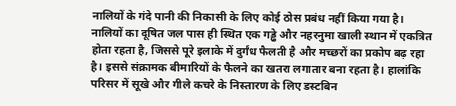नालियों के गंदे पानी की निकासी के लिए कोई ठोस प्रबंध नहीं किया गया है। नालियों का दूषित जल पास ही स्थित एक गड्ढे और नहरनुमा खाली स्थान में एकत्रित होता रहता है, जिससे पूरे इलाके में दुर्गंध फैलती है और मच्छरों का प्रकोप बढ़ रहा है। इससे संक्रामक बीमारियों के फैलने का खतरा लगातार बना रहता है। हालांकि परिसर में सूखे और गीले कचरे के निस्तारण के लिए डस्टबिन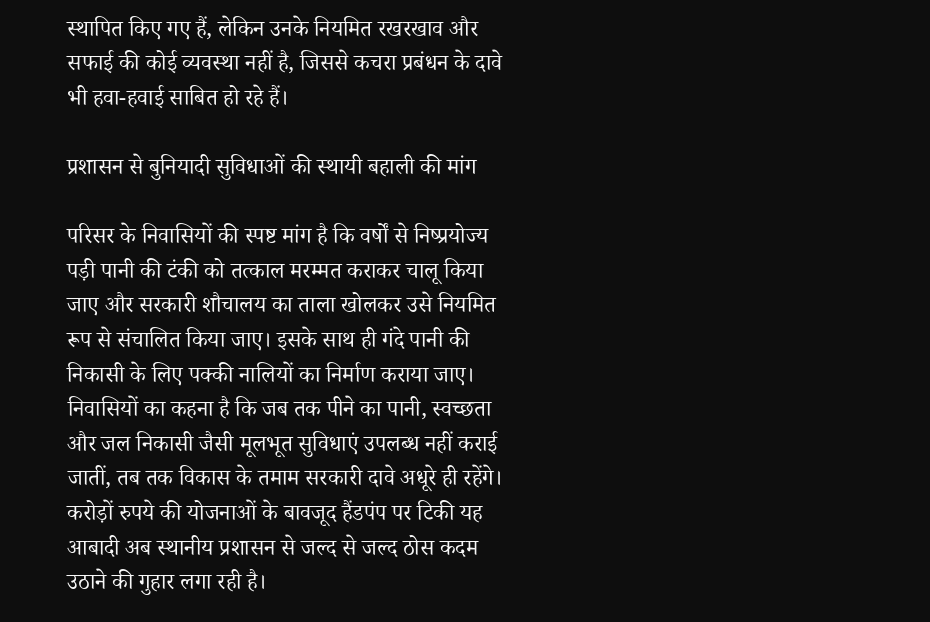स्थापित किए गए हैं, लेकिन उनके नियमित रखरखाव और सफाई की कोई व्यवस्था नहीं है, जिससे कचरा प्रबंधन के दावे भी हवा-हवाई साबित हो रहे हैं।

प्रशासन से बुनियादी सुविधाओं की स्थायी बहाली की मांग

परिसर के निवासियों की स्पष्ट मांग है कि वर्षों से निष्प्रयोज्य पड़ी पानी की टंकी को तत्काल मरम्मत कराकर चालू किया जाए और सरकारी शौचालय का ताला खोलकर उसे नियमित रूप से संचालित किया जाए। इसके साथ ही गंदे पानी की निकासी के लिए पक्की नालियों का निर्माण कराया जाए। निवासियों का कहना है कि जब तक पीने का पानी, स्वच्छता और जल निकासी जैसी मूलभूत सुविधाएं उपलब्ध नहीं कराई जातीं, तब तक विकास के तमाम सरकारी दावे अधूरे ही रहेंगे। करोड़ों रुपये की योजनाओं के बावजूद हैंडपंप पर टिकी यह आबादी अब स्थानीय प्रशासन से जल्द से जल्द ठोस कदम उठाने की गुहार लगा रही है।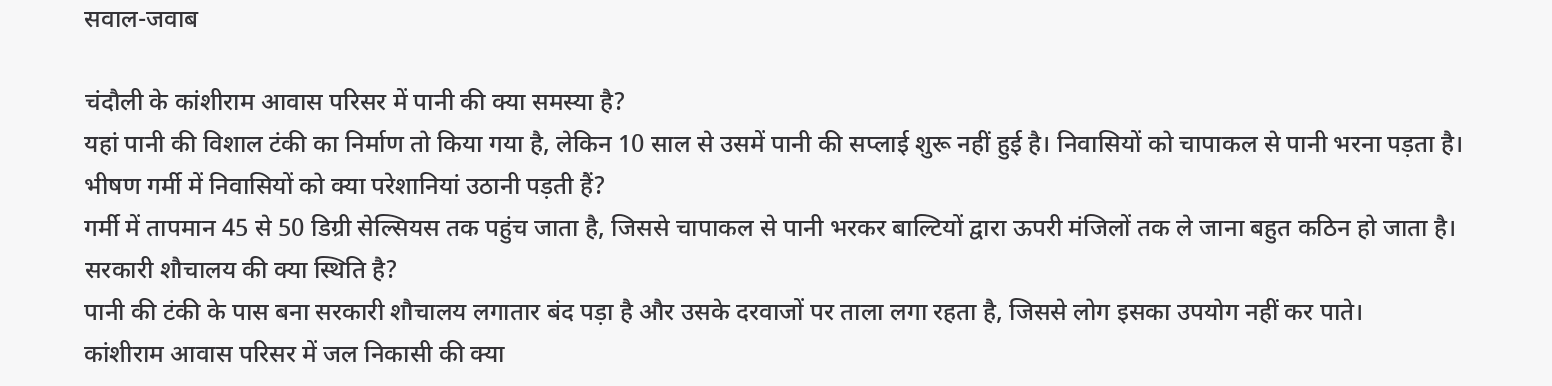सवाल-जवाब

चंदौली के कांशीराम आवास परिसर में पानी की क्या समस्या है?
यहां पानी की विशाल टंकी का निर्माण तो किया गया है, लेकिन 10 साल से उसमें पानी की सप्लाई शुरू नहीं हुई है। निवासियों को चापाकल से पानी भरना पड़ता है।
भीषण गर्मी में निवासियों को क्या परेशानियां उठानी पड़ती हैं?
गर्मी में तापमान 45 से 50 डिग्री सेल्सियस तक पहुंच जाता है, जिससे चापाकल से पानी भरकर बाल्टियों द्वारा ऊपरी मंजिलों तक ले जाना बहुत कठिन हो जाता है।
सरकारी शौचालय की क्या स्थिति है?
पानी की टंकी के पास बना सरकारी शौचालय लगातार बंद पड़ा है और उसके दरवाजों पर ताला लगा रहता है, जिससे लोग इसका उपयोग नहीं कर पाते।
कांशीराम आवास परिसर में जल निकासी की क्या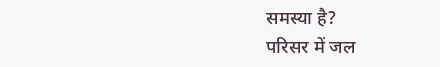समस्या है?
परिसर में जल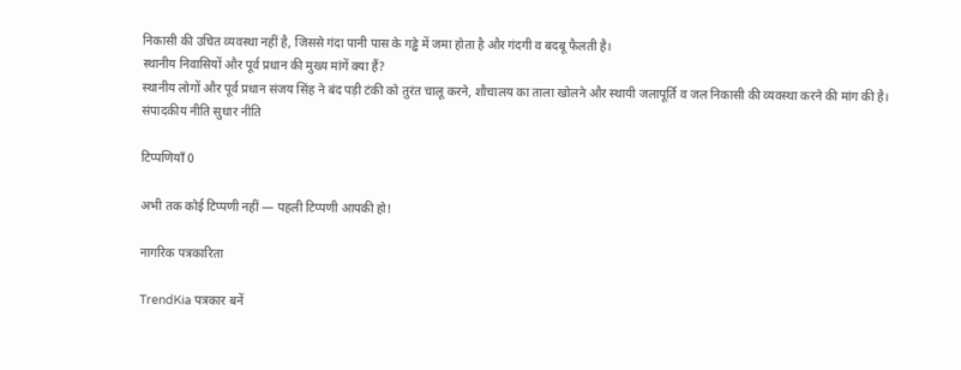निकासी की उचित व्यवस्था नहीं है, जिससे गंदा पानी पास के गड्ढे में जमा होता है और गंदगी व बदबू फैलती है।
स्थानीय निवासियों और पूर्व प्रधान की मुख्य मांगें क्या हैं?
स्थानीय लोगों और पूर्व प्रधान संजय सिंह ने बंद पड़ी टंकी को तुरंत चालू करने, शौचालय का ताला खोलने और स्थायी जलापूर्ति व जल निकासी की व्यवस्था करने की मांग की है।
संपादकीय नीति सुधार नीति

टिप्पणियाँ 0

अभी तक कोई टिप्पणी नहीं — पहली टिप्पणी आपकी हो!

नागरिक पत्रकारिता

TrendKia पत्रकार बनें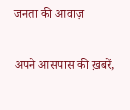जनता की आवाज़

अपने आसपास की ख़बरें,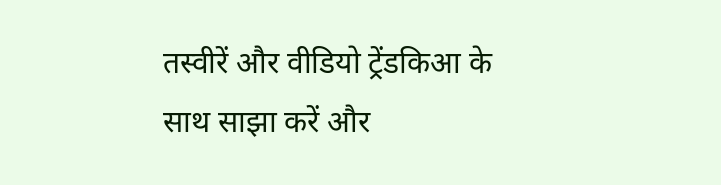तस्वीरें और वीडियो ट्रेंडकिआ के साथ साझा करें और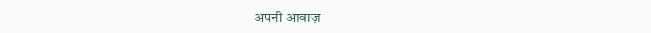अपनी आवाज़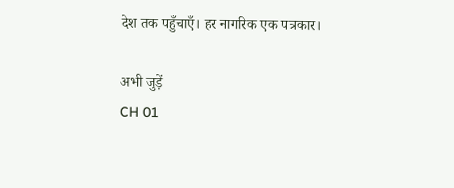देश तक पहुँचाएँ। हर नागरिक एक पत्रकार।

अभी जुड़ें
CH 01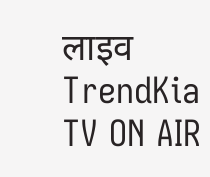लाइव
TrendKia TV ON AIR